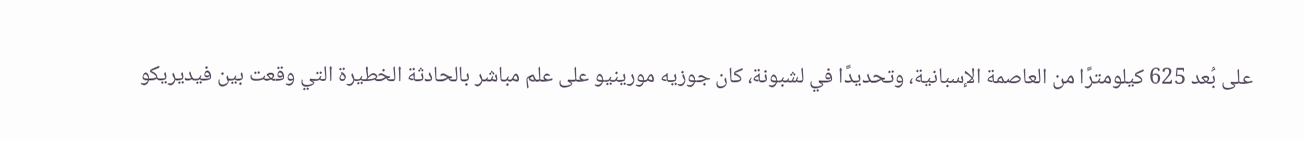على بُعد 625 كيلومترًا من العاصمة الإسبانية، وتحديدًا في لشبونة، كان جوزيه مورينيو على علم مباشر بالحادثة الخطيرة التي وقعت بين فيديريكو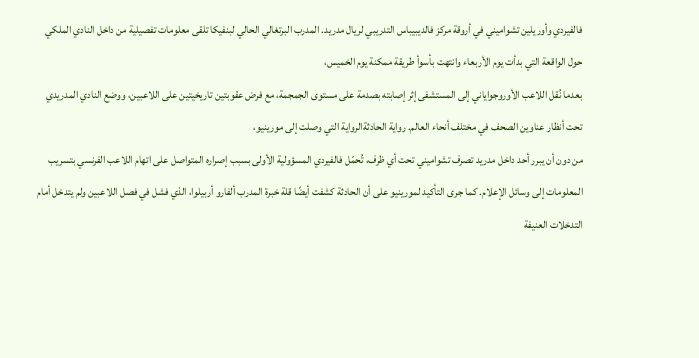فالفيردي وأوريلين تشواميني في أروقة مركز فالديبيباس التدريبي لريال مدريد. المدرب البرتغالي الحالي لبنفيكا تلقى معلومات تفصيلية من داخل النادي الملكي حول الواقعة التي بدأت يوم الأربعاء وانتهت بأسوأ طريقة ممكنة يوم الخميس،
بعدما نُقل اللاعب الأوروجواياني إلى المستشفى إثر إصابته بصدمة على مستوى الجمجمة، مع فرض عقوبتين تاريخيتين على اللاعبين، ووضع النادي المدريدي تحت أنظار عناوين الصحف في مختلف أنحاء العالم. رواية الحادثةالرواية التي وصلت إلى مورينيو،
من دون أن يبرر أحد داخل مدريد تصرف تشواميني تحت أي ظرف، تُحمّل فالفيردي المسؤولية الأولى بسبب إصراره المتواصل على اتهام اللاعب الفرنسي بتسريب المعلومات إلى وسائل الإعلام. كما جرى التأكيد لمورينيو على أن الحادثة كشفت أيضًا قلة خبرة المدرب ألفارو أربيلوا، الذي فشل في فصل اللاعبين ولم يتدخل أمام التدخلات العنيفة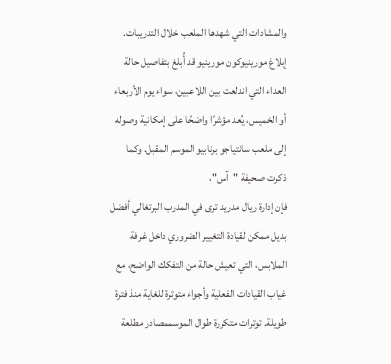والمشادات التي شهدها الملعب خلال التدريبات.
إبلاغ مورينيوكون مورينيو قد أُبلغ بتفاصيل حالة العداء التي اندلعت بين اللاعبين، سواء يوم الأربعاء أو الخميس، يُعد مؤشرًا واضحًا على إمكانية وصوله إلى ملعب سانتياجو برنابيو الموسم المقبل. وكما ذكرت صحيفة "آس"،
فإن إدارة ريال مدريد ترى في المدرب البرتغالي أفضل بديل ممكن لقيادة التغيير الضروري داخل غرفة الملابس، التي تعيش حالة من التفكك الواضح، مع غياب القيادات الفعلية وأجواء متوترة للغاية منذ فترة طويلة. توترات متكررة طوال الموسممصادر مطلعة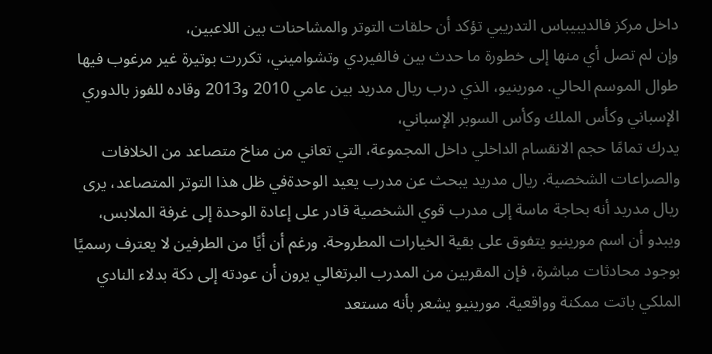داخل مركز فالديبيباس التدريبي تؤكد أن حلقات التوتر والمشاحنات بين اللاعبين،
وإن لم تصل أي منها إلى خطورة ما حدث بين فالفيردي وتشواميني، تكررت بوتيرة غير مرغوب فيها طوال الموسم الحالي. مورينيو، الذي درب ريال مدريد بين عامي 2010 و2013 وقاده للفوز بالدوري الإسباني وكأس الملك وكأس السوبر الإسباني،
يدرك تمامًا حجم الانقسام الداخلي داخل المجموعة، التي تعاني من مناخ متصاعد من الخلافات والصراعات الشخصية. ريال مدريد يبحث عن مدرب يعيد الوحدةفي ظل هذا التوتر المتصاعد، يرى ريال مدريد أنه بحاجة ماسة إلى مدرب قوي الشخصية قادر على إعادة الوحدة إلى غرفة الملابس،
ويبدو أن اسم مورينيو يتفوق على بقية الخيارات المطروحة. ورغم أن أيًا من الطرفين لا يعترف رسميًا بوجود محادثات مباشرة، فإن المقربين من المدرب البرتغالي يرون أن عودته إلى دكة بدلاء النادي الملكي باتت ممكنة وواقعية. مورينيو يشعر بأنه مستعد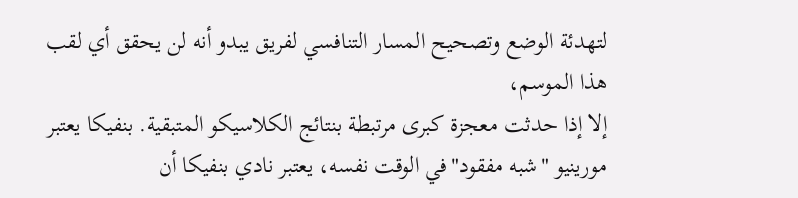لتهدئة الوضع وتصحيح المسار التنافسي لفريق يبدو أنه لن يحقق أي لقب هذا الموسم،
إلا إذا حدثت معجزة كبرى مرتبطة بنتائج الكلاسيكو المتبقية. بنفيكا يعتبر مورينيو "شبه مفقود"في الوقت نفسه، يعتبر نادي بنفيكا أن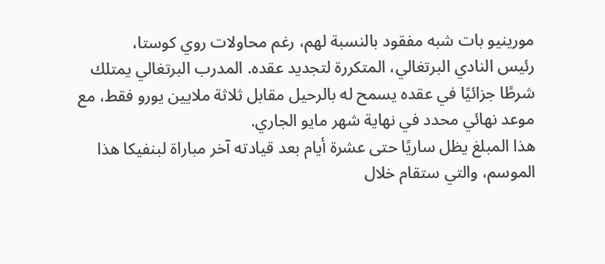مورينيو بات شبه مفقود بالنسبة لهم، رغم محاولات روي كوستا،
رئيس النادي البرتغالي، المتكررة لتجديد عقده. المدرب البرتغالي يمتلك شرطًا جزائيًا في عقده يسمح له بالرحيل مقابل ثلاثة ملايين يورو فقط، مع موعد نهائي محدد في نهاية شهر مايو الجاري.
هذا المبلغ يظل ساريًا حتى عشرة أيام بعد قيادته آخر مباراة لبنفيكا هذا الموسم، والتي ستقام خلال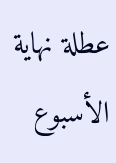عطلة نهاية الأسبوع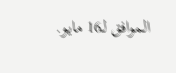الموافق لـ16 مايو.